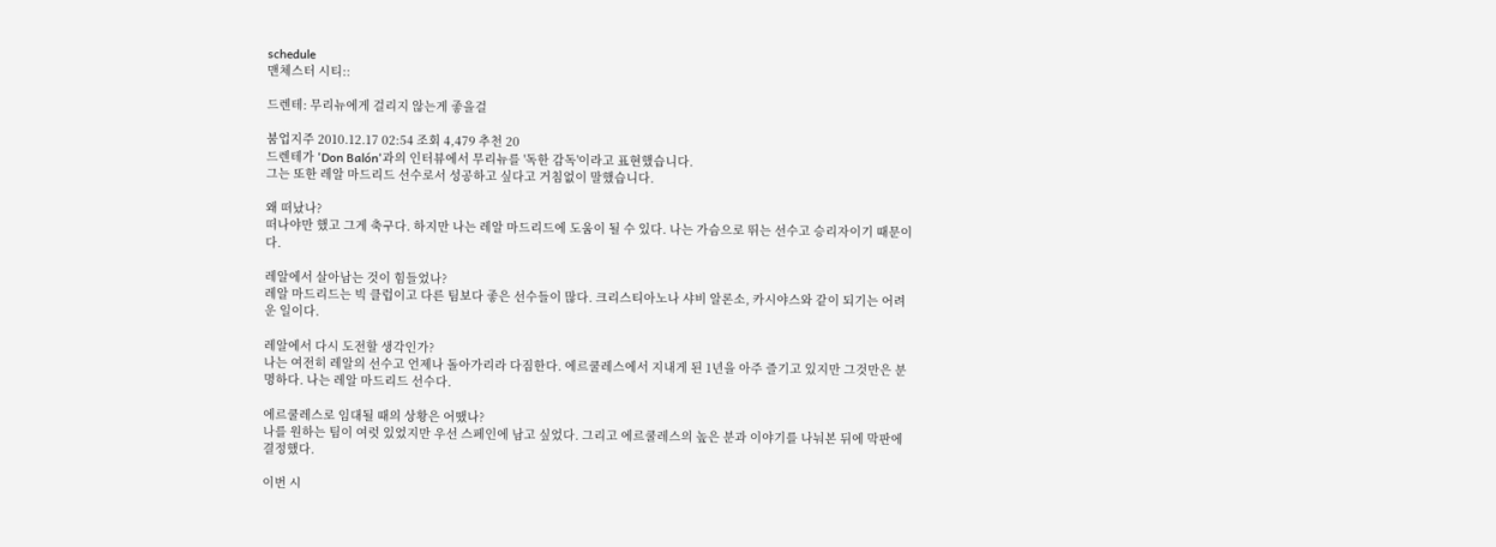schedule
맨체스터 시티::

드렌테: 무리뉴에게 걸리지 않는게 좋을걸

붐업지주 2010.12.17 02:54 조회 4,479 추천 20
드렌테가 'Don Balón'과의 인터뷰에서 무리뉴를 '독한 감독'이라고 표현했습니다.
그는 또한 레알 마드리드 선수로서 성공하고 싶다고 거침없이 말했습니다.

왜 떠났나?
떠나야만 했고 그게 축구다. 하지만 나는 레알 마드리드에 도움이 될 수 있다. 나는 가슴으로 뛰는 선수고 승리자이기 때문이다.

레알에서 살아남는 것이 힘들었나?
레알 마드리드는 빅 클럽이고 다른 팀보다 좋은 선수들이 많다. 크리스티아노나 샤비 알론소, 카시야스와 같이 되기는 어려운 일이다.

레알에서 다시 도전할 생각인가?
나는 여전히 레알의 선수고 언제나 돌아가리라 다짐한다. 에르쿨레스에서 지내게 된 1년을 아주 즐기고 있지만 그것만은 분명하다. 나는 레알 마드리드 선수다.

에르쿨레스로 임대될 때의 상황은 어땠나?
나를 원하는 팀이 여럿 있었지만 우선 스페인에 남고 싶었다. 그리고 에르쿨레스의 높은 분과 이야기를 나눠본 뒤에 막판에 결정했다.

이번 시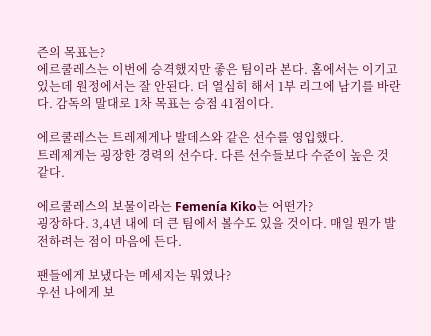즌의 목표는?
에르쿨레스는 이번에 승격했지만 좋은 팀이라 본다. 홈에서는 이기고 있는데 원정에서는 잘 안된다. 더 열심히 해서 1부 리그에 남기를 바란다. 감독의 말대로 1차 목표는 승점 41점이다.

에르쿨레스는 트레제게나 발데스와 같은 선수를 영입했다.
트레제게는 굉장한 경력의 선수다. 다른 선수들보다 수준이 높은 것 같다.

에르쿨레스의 보물이라는 Femenía Kiko는 어떤가?
굉장하다. 3,4년 내에 더 큰 팀에서 볼수도 있을 것이다. 매일 뭔가 발전하려는 점이 마음에 든다.

팬들에게 보냈다는 메세지는 뭐였나?
우선 나에게 보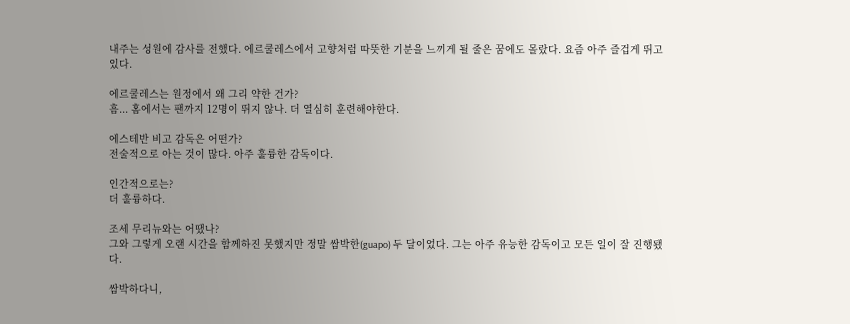내주는 성원에 감사를 전했다. 에르쿨레스에서 고향처럼 따뜻한 기분을 느끼게 될 줄은 꿈에도 몰랐다. 요즘 아주 즐겁게 뛰고 있다.

에르쿨레스는 원정에서 왜 그리 약한 건가?
흠... 홈에서는 팬까지 12명이 뛰지 않나. 더 열심히 훈련해야한다.

에스테반 비고 감독은 어떤가?
전술적으로 아는 것이 많다. 아주 훌륭한 감독이다.

인간적으로는?
더 훌륭하다.

조세 무리뉴와는 어땠나?
그와 그렇게 오랜 시간을 함께하진 못했지만 정말 쌈박한(guapo) 두 달이었다. 그는 아주 유능한 감독이고 모든 일이 잘 진행됐다.

쌈박하다니,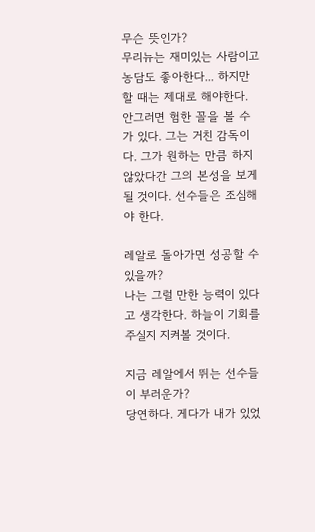무슨 뜻인가?
무리뉴는 재미있는 사람이고 농담도 좋아한다... 하지만 할 때는 제대로 해야한다. 안그러면 험한 꼴을 볼 수가 있다. 그는 거친 감독이다. 그가 원하는 만큼 하지 않았다간 그의 본성을 보게될 것이다. 선수들은 조심해야 한다.

레알로 돌아가면 성공할 수 있을까?
나는 그럴 만한 능력이 있다고 생각한다. 하늘이 기회를 주실지 지켜볼 것이다.

지금 레알에서 뛰는 선수들이 부러운가?
당연하다. 게다가 내가 있었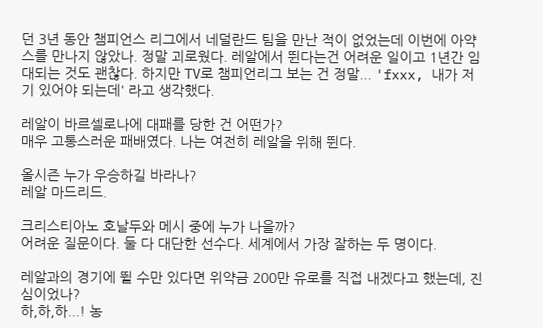던 3년 동안 챔피언스 리그에서 네덜란드 팀을 만난 적이 없었는데 이번에 아약스를 만나지 않았나. 정말 괴로웠다. 레알에서 뛴다는건 어려운 일이고 1년간 임대되는 것도 괜찮다. 하지만 TV로 챔피언리그 보는 건 정말... 'fxxx, 내가 저기 있어야 되는데' 라고 생각했다.

레알이 바르셀로나에 대패를 당한 건 어떤가?
매우 고통스러운 패배였다. 나는 여전히 레알을 위해 뛴다.

올시즌 누가 우승하길 바라나?
레알 마드리드.

크리스티아노 호날두와 메시 중에 누가 나을까?
어려운 질문이다. 둘 다 대단한 선수다. 세계에서 가장 잘하는 두 명이다.

레알과의 경기에 뛸 수만 있다면 위약금 200만 유로를 직접 내겠다고 했는데, 진심이었나?
하,하,하...! 농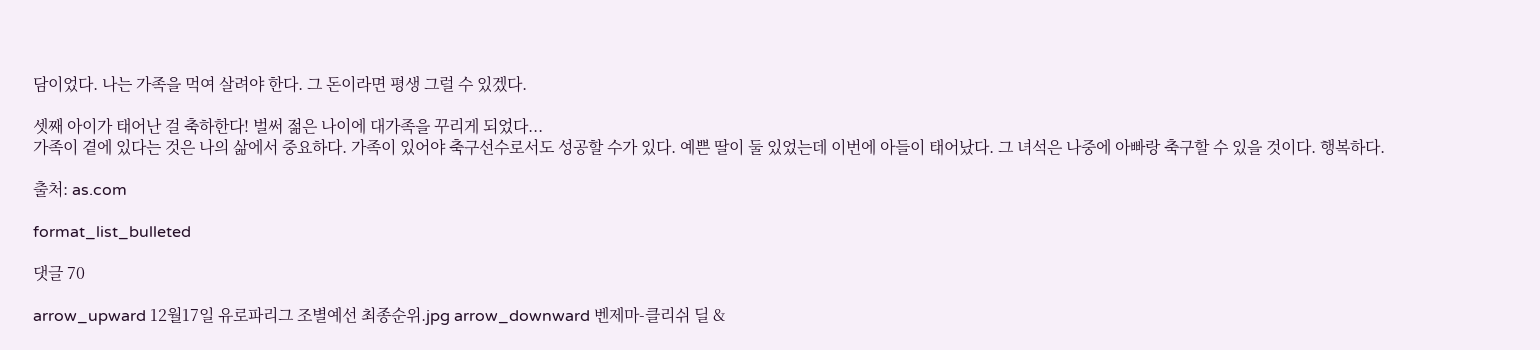담이었다. 나는 가족을 먹여 살려야 한다. 그 돈이라면 평생 그럴 수 있겠다.

셋째 아이가 태어난 걸 축하한다! 벌써 젊은 나이에 대가족을 꾸리게 되었다...
가족이 곁에 있다는 것은 나의 삶에서 중요하다. 가족이 있어야 축구선수로서도 성공할 수가 있다. 예쁜 딸이 둘 있었는데 이번에 아들이 태어났다. 그 녀석은 나중에 아빠랑 축구할 수 있을 것이다. 행복하다.

출처: as.com

format_list_bulleted

댓글 70

arrow_upward 12월17일 유로파리그 조별예선 최종순위.jpg arrow_downward 벤제마-클리쉬 딜 &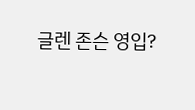글렌 존슨 영입?